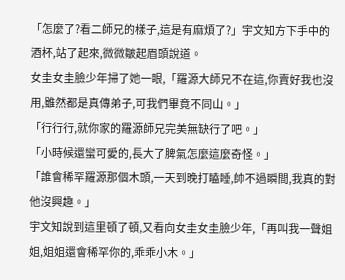「怎麼了?看二師兄的樣子,這是有麻煩了?」宇文知方下手中的酒杯,站了起來,微微皺起眉頭說道。
女圭女圭臉少年掃了她一眼,「羅源大師兄不在這,你賣好我也沒用,雖然都是真傳弟子,可我們畢竟不同山。」
「行行行,就你家的羅源師兄完美無缺行了吧。」
「小時候還蠻可愛的,長大了脾氣怎麼這麼奇怪。」
「誰會稀罕羅源那個木頭,一天到晚打瞌睡,帥不過瞬間,我真的對他沒興趣。」
宇文知說到這里頓了頓,又看向女圭女圭臉少年,「再叫我一聲姐姐,姐姐還會稀罕你的,乖乖小木。」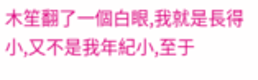木笙翻了一個白眼,我就是長得小,又不是我年紀小,至于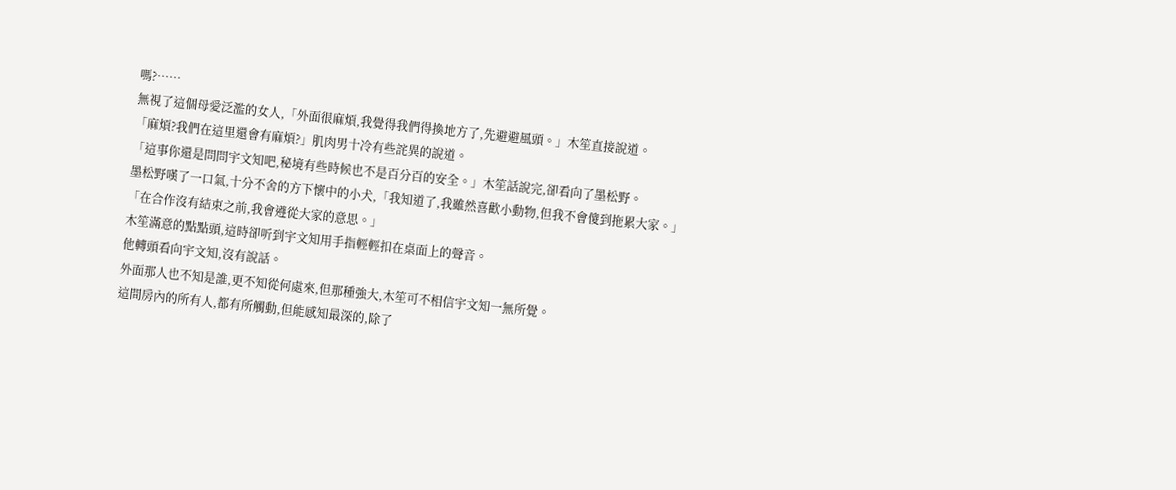嗎?……
無視了這個母愛泛濫的女人,「外面很麻煩,我覺得我們得換地方了,先避避風頭。」木笙直接說道。
「麻煩?我們在這里還會有麻煩?」肌肉男十冷有些詫異的說道。
「這事你還是問問宇文知吧,秘境有些時候也不是百分百的安全。」木笙話說完,卻看向了墨松野。
墨松野嘆了一口氣,十分不舍的方下懷中的小犬,「我知道了,我雖然喜歡小動物,但我不會傻到拖累大家。」
「在合作沒有結束之前,我會遵從大家的意思。」
木笙滿意的點點頭,這時卻听到宇文知用手指輕輕扣在桌面上的聲音。
他轉頭看向宇文知,沒有說話。
外面那人也不知是誰,更不知從何處來,但那種強大,木笙可不相信宇文知一無所覺。
這間房內的所有人,都有所觸動,但能感知最深的,除了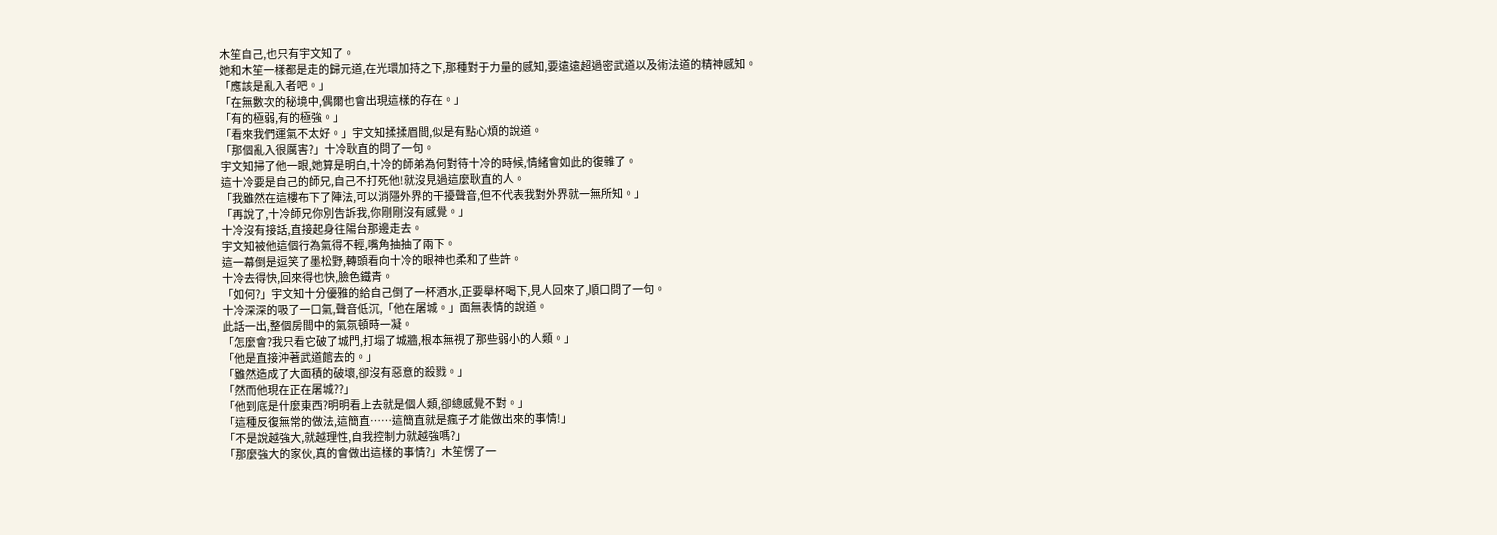木笙自己,也只有宇文知了。
她和木笙一樣都是走的歸元道,在光環加持之下,那種對于力量的感知,要遠遠超過密武道以及術法道的精神感知。
「應該是亂入者吧。」
「在無數次的秘境中,偶爾也會出現這樣的存在。」
「有的極弱,有的極強。」
「看來我們運氣不太好。」宇文知揉揉眉間,似是有點心煩的說道。
「那個亂入很厲害?」十冷耿直的問了一句。
宇文知掃了他一眼,她算是明白,十冷的師弟為何對待十冷的時候,情緒會如此的復雜了。
這十冷要是自己的師兄,自己不打死他!就沒見過這麼耿直的人。
「我雖然在這樓布下了陣法,可以消隱外界的干擾聲音,但不代表我對外界就一無所知。」
「再說了,十冷師兄你別告訴我,你剛剛沒有感覺。」
十冷沒有接話,直接起身往陽台那邊走去。
宇文知被他這個行為氣得不輕,嘴角抽抽了兩下。
這一幕倒是逗笑了墨松野,轉頭看向十冷的眼神也柔和了些許。
十冷去得快,回來得也快,臉色鐵青。
「如何?」宇文知十分優雅的給自己倒了一杯酒水,正要舉杯喝下,見人回來了,順口問了一句。
十冷深深的吸了一口氣,聲音低沉,「他在屠城。」面無表情的說道。
此話一出,整個房間中的氣氛頓時一凝。
「怎麼會?我只看它破了城門,打塌了城牆,根本無視了那些弱小的人類。」
「他是直接沖著武道館去的。」
「雖然造成了大面積的破壞,卻沒有惡意的殺戮。」
「然而他現在正在屠城??」
「他到底是什麼東西?明明看上去就是個人類,卻總感覺不對。」
「這種反復無常的做法,這簡直……這簡直就是瘋子才能做出來的事情!」
「不是說越強大,就越理性,自我控制力就越強嗎?」
「那麼強大的家伙,真的會做出這樣的事情?」木笙愣了一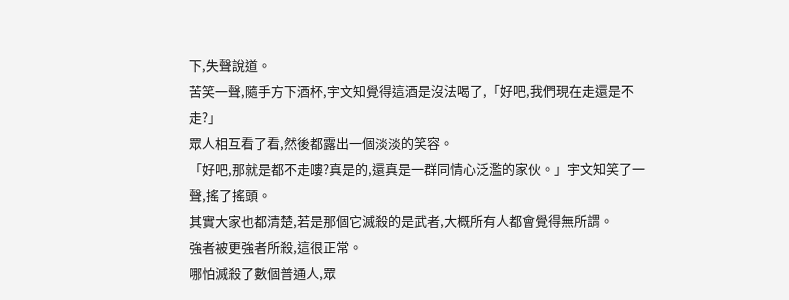下,失聲說道。
苦笑一聲,隨手方下酒杯,宇文知覺得這酒是沒法喝了,「好吧,我們現在走還是不走?」
眾人相互看了看,然後都露出一個淡淡的笑容。
「好吧,那就是都不走嘍?真是的,還真是一群同情心泛濫的家伙。」宇文知笑了一聲,搖了搖頭。
其實大家也都清楚,若是那個它滅殺的是武者,大概所有人都會覺得無所謂。
強者被更強者所殺,這很正常。
哪怕滅殺了數個普通人,眾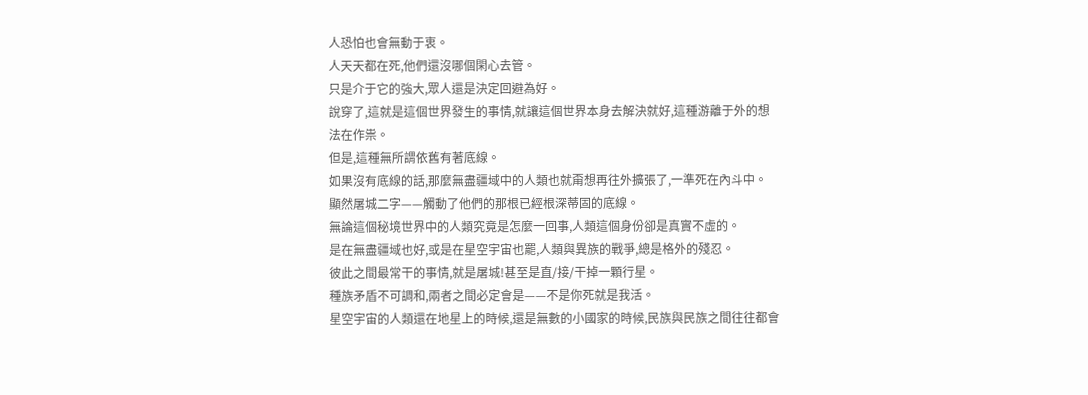人恐怕也會無動于衷。
人天天都在死,他們還沒哪個閑心去管。
只是介于它的強大,眾人還是決定回避為好。
說穿了,這就是這個世界發生的事情,就讓這個世界本身去解決就好,這種游離于外的想法在作祟。
但是,這種無所謂依舊有著底線。
如果沒有底線的話,那麼無盡疆域中的人類也就甭想再往外擴張了,一準死在內斗中。
顯然屠城二字——觸動了他們的那根已經根深蒂固的底線。
無論這個秘境世界中的人類究竟是怎麼一回事,人類這個身份卻是真實不虛的。
是在無盡疆域也好,或是在星空宇宙也罷,人類與異族的戰爭,總是格外的殘忍。
彼此之間最常干的事情,就是屠城!甚至是直/接/干掉一顆行星。
種族矛盾不可調和,兩者之間必定會是——不是你死就是我活。
星空宇宙的人類還在地星上的時候,還是無數的小國家的時候,民族與民族之間往往都會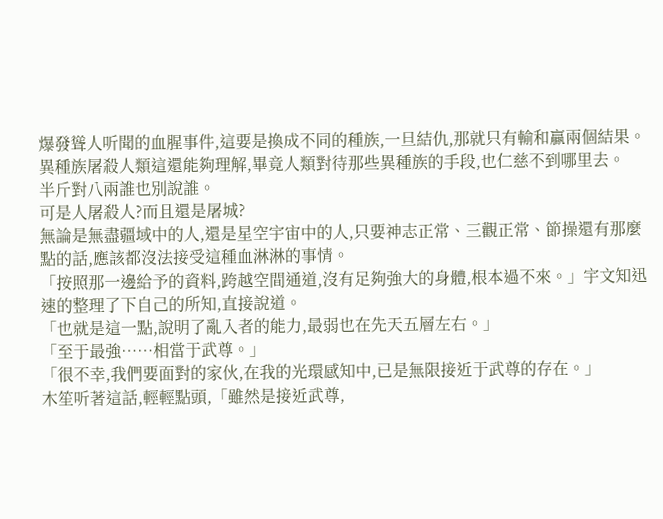爆發聳人听聞的血腥事件,這要是換成不同的種族,一旦結仇,那就只有輸和贏兩個結果。
異種族屠殺人類這還能夠理解,畢竟人類對待那些異種族的手段,也仁慈不到哪里去。
半斤對八兩誰也別說誰。
可是人屠殺人?而且還是屠城?
無論是無盡疆域中的人,還是星空宇宙中的人,只要神志正常、三觀正常、節操還有那麼點的話,應該都沒法接受這種血淋淋的事情。
「按照那一邊給予的資料,跨越空間通道,沒有足夠強大的身體,根本過不來。」宇文知迅速的整理了下自己的所知,直接說道。
「也就是這一點,說明了亂入者的能力,最弱也在先天五層左右。」
「至于最強……相當于武尊。」
「很不幸,我們要面對的家伙,在我的光環感知中,已是無限接近于武尊的存在。」
木笙听著這話,輕輕點頭,「雖然是接近武尊,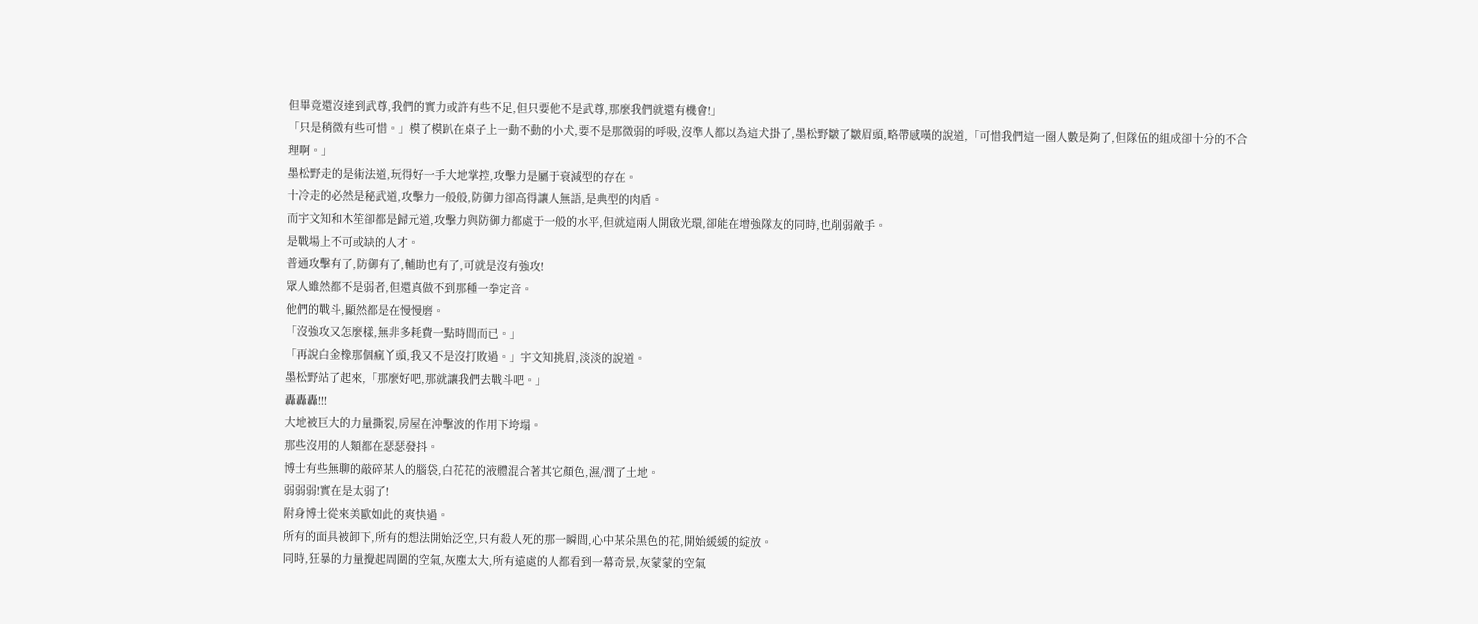但畢竟還沒達到武尊,我們的實力或許有些不足,但只要他不是武尊,那麼我們就還有機會!」
「只是稍微有些可惜。」模了模趴在桌子上一動不動的小犬,要不是那微弱的呼吸,沒準人都以為這犬掛了,墨松野皺了皺眉頭,略帶感嘆的說道,「可惜我們這一圈人數是夠了,但隊伍的組成卻十分的不合理啊。」
墨松野走的是術法道,玩得好一手大地掌控,攻擊力是屬于衰減型的存在。
十冷走的必然是秘武道,攻擊力一般般,防御力卻高得讓人無語,是典型的肉盾。
而宇文知和木笙卻都是歸元道,攻擊力與防御力都處于一般的水平,但就這兩人開啟光環,卻能在增強隊友的同時,也削弱敵手。
是戰場上不可或缺的人才。
普通攻擊有了,防御有了,輔助也有了,可就是沒有強攻!
眾人雖然都不是弱者,但還真做不到那種一拳定音。
他們的戰斗,顯然都是在慢慢磨。
「沒強攻又怎麼樣,無非多耗費一點時間而已。」
「再說白金橡那個瘋丫頭,我又不是沒打敗過。」宇文知挑眉,淡淡的說道。
墨松野站了起來,「那麼好吧,那就讓我們去戰斗吧。」
轟轟轟!!!
大地被巨大的力量撕裂,房屋在沖擊波的作用下垮塌。
那些沒用的人類都在瑟瑟發抖。
博士有些無聊的敲碎某人的腦袋,白花花的液體混合著其它顏色,濕/潤了土地。
弱弱弱!實在是太弱了!
附身博士從來美歐如此的爽快過。
所有的面具被卸下,所有的想法開始泛空,只有殺人死的那一瞬間,心中某朵黑色的花,開始緩緩的綻放。
同時,狂暴的力量攪起周圍的空氣,灰塵太大,所有遠處的人都看到一幕奇景,灰蒙蒙的空氣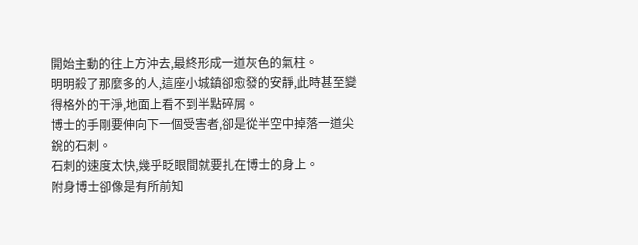開始主動的往上方沖去,最終形成一道灰色的氣柱。
明明殺了那麼多的人,這座小城鎮卻愈發的安靜,此時甚至變得格外的干淨,地面上看不到半點碎屑。
博士的手剛要伸向下一個受害者,卻是從半空中掉落一道尖銳的石刺。
石刺的速度太快,幾乎眨眼間就要扎在博士的身上。
附身博士卻像是有所前知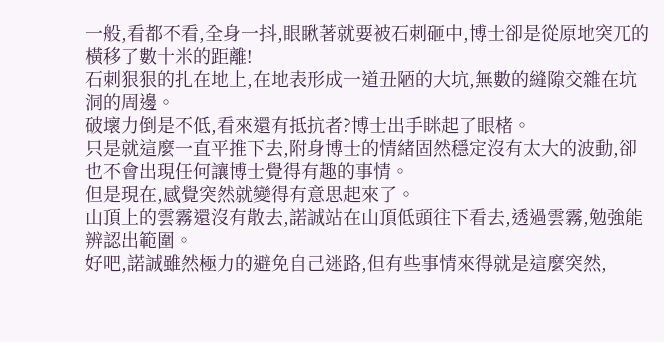一般,看都不看,全身一抖,眼瞅著就要被石刺砸中,博士卻是從原地突兀的橫移了數十米的距離!
石刺狠狠的扎在地上,在地表形成一道丑陋的大坑,無數的縫隙交雜在坑洞的周邊。
破壞力倒是不低,看來還有抵抗者?博士出手眯起了眼楮。
只是就這麼一直平推下去,附身博士的情緒固然穩定沒有太大的波動,卻也不會出現任何讓博士覺得有趣的事情。
但是現在,感覺突然就變得有意思起來了。
山頂上的雲霧還沒有散去,諾誠站在山頂低頭往下看去,透過雲霧,勉強能辨認出範圍。
好吧,諾誠雖然極力的避免自己迷路,但有些事情來得就是這麼突然,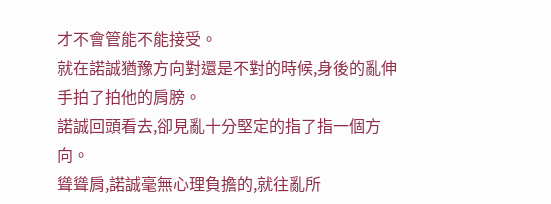才不會管能不能接受。
就在諾誠猶豫方向對還是不對的時候,身後的亂伸手拍了拍他的肩膀。
諾誠回頭看去,卻見亂十分堅定的指了指一個方向。
聳聳肩,諾誠毫無心理負擔的,就往亂所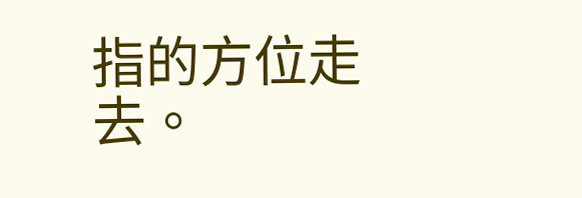指的方位走去。